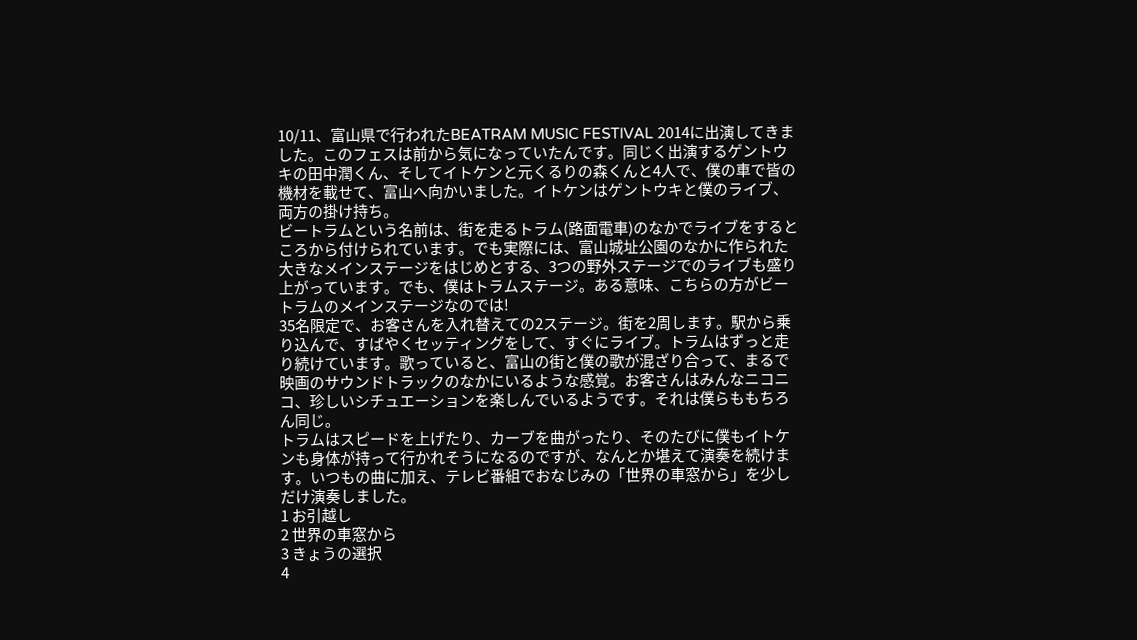10/11、富山県で行われたBEATRAM MUSIC FESTIVAL 2014に出演してきました。このフェスは前から気になっていたんです。同じく出演するゲントウキの田中潤くん、そしてイトケンと元くるりの森くんと4人で、僕の車で皆の機材を載せて、富山へ向かいました。イトケンはゲントウキと僕のライブ、両方の掛け持ち。
ビートラムという名前は、街を走るトラム(路面電車)のなかでライブをするところから付けられています。でも実際には、富山城址公園のなかに作られた大きなメインステージをはじめとする、3つの野外ステージでのライブも盛り上がっています。でも、僕はトラムステージ。ある意味、こちらの方がビートラムのメインステージなのでは!
35名限定で、お客さんを入れ替えての2ステージ。街を2周します。駅から乗り込んで、すばやくセッティングをして、すぐにライブ。トラムはずっと走り続けています。歌っていると、富山の街と僕の歌が混ざり合って、まるで映画のサウンドトラックのなかにいるような感覚。お客さんはみんなニコニコ、珍しいシチュエーションを楽しんでいるようです。それは僕らももちろん同じ。
トラムはスピードを上げたり、カーブを曲がったり、そのたびに僕もイトケンも身体が持って行かれそうになるのですが、なんとか堪えて演奏を続けます。いつもの曲に加え、テレビ番組でおなじみの「世界の車窓から」を少しだけ演奏しました。
1 お引越し
2 世界の車窓から
3 きょうの選択
4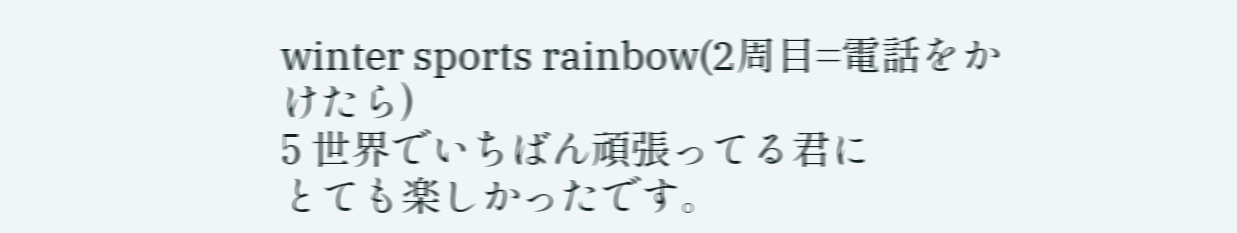winter sports rainbow(2周目=電話をかけたら)
5 世界でいちばん頑張ってる君に
とても楽しかったです。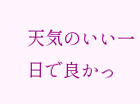天気のいい一日で良かっ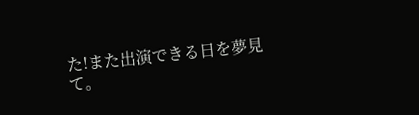た!また出演できる日を夢見て。